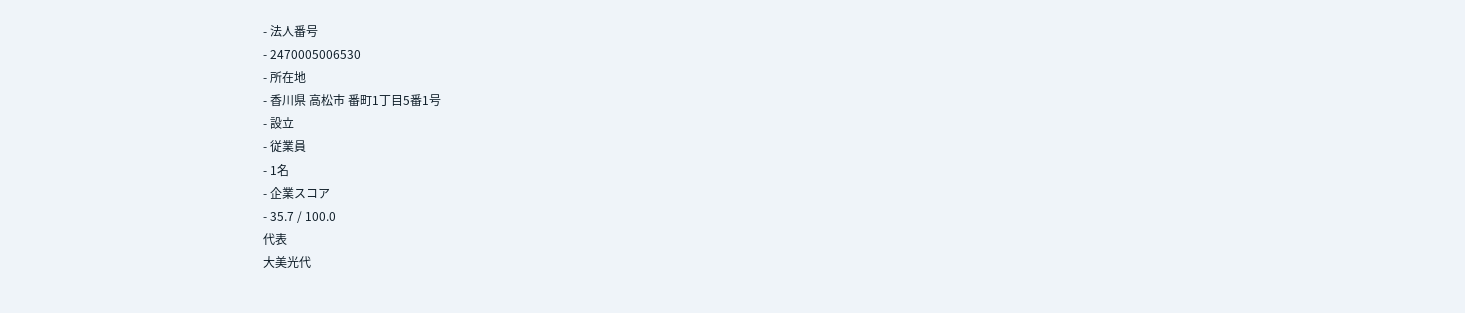- 法人番号
- 2470005006530
- 所在地
- 香川県 高松市 番町1丁目5番1号
- 設立
- 従業員
- 1名
- 企業スコア
- 35.7 / 100.0
代表
大美光代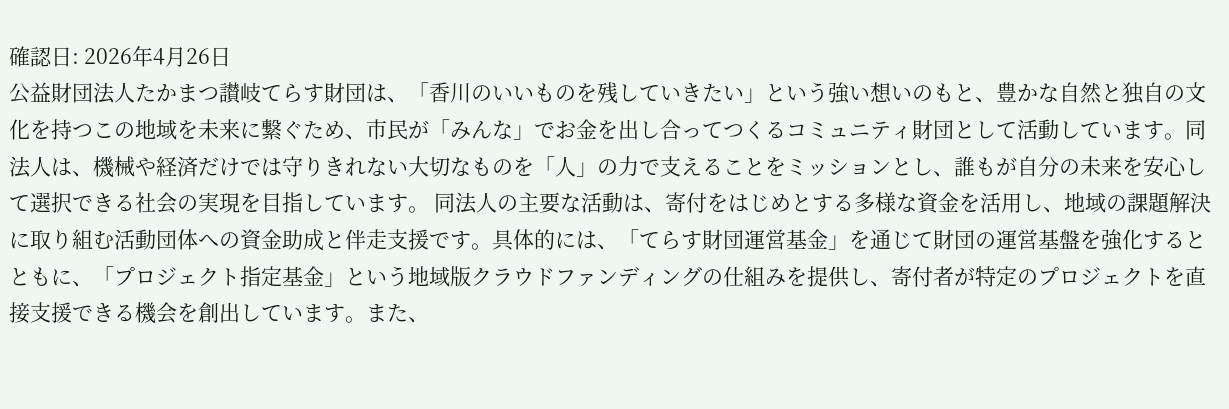確認日: 2026年4月26日
公益財団法人たかまつ讃岐てらす財団は、「香川のいいものを残していきたい」という強い想いのもと、豊かな自然と独自の文化を持つこの地域を未来に繋ぐため、市民が「みんな」でお金を出し合ってつくるコミュニティ財団として活動しています。同法人は、機械や経済だけでは守りきれない大切なものを「人」の力で支えることをミッションとし、誰もが自分の未来を安心して選択できる社会の実現を目指しています。 同法人の主要な活動は、寄付をはじめとする多様な資金を活用し、地域の課題解決に取り組む活動団体への資金助成と伴走支援です。具体的には、「てらす財団運営基金」を通じて財団の運営基盤を強化するとともに、「プロジェクト指定基金」という地域版クラウドファンディングの仕組みを提供し、寄付者が特定のプロジェクトを直接支援できる機会を創出しています。また、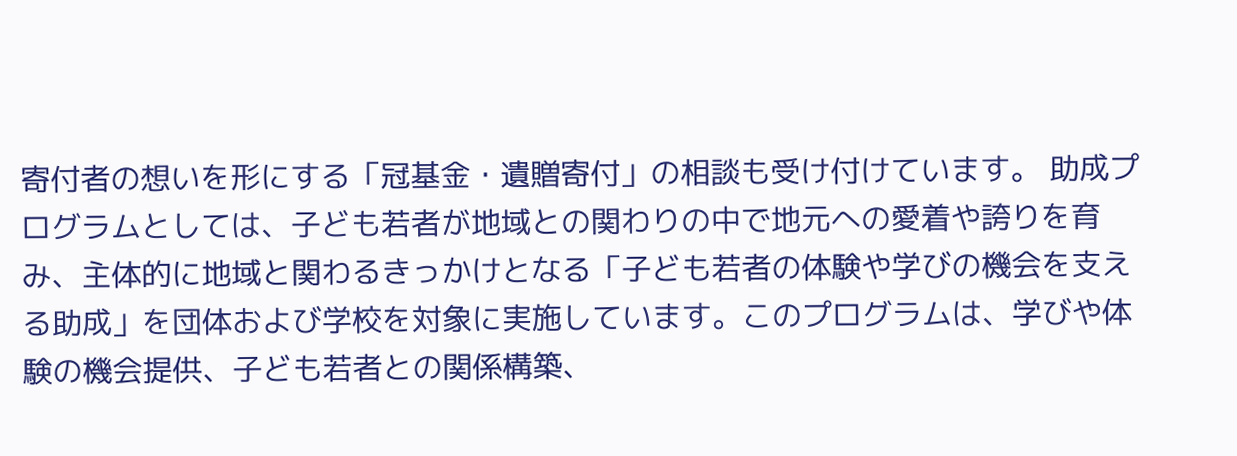寄付者の想いを形にする「冠基金・遺贈寄付」の相談も受け付けています。 助成プログラムとしては、子ども若者が地域との関わりの中で地元への愛着や誇りを育み、主体的に地域と関わるきっかけとなる「子ども若者の体験や学びの機会を支える助成」を団体および学校を対象に実施しています。このプログラムは、学びや体験の機会提供、子ども若者との関係構築、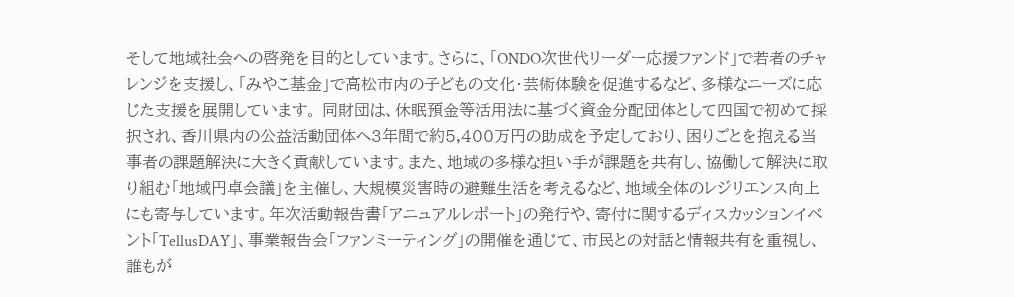そして地域社会への啓発を目的としています。さらに、「ONDO次世代リーダー応援ファンド」で若者のチャレンジを支援し、「みやこ基金」で高松市内の子どもの文化・芸術体験を促進するなど、多様なニーズに応じた支援を展開しています。 同財団は、休眠預金等活用法に基づく資金分配団体として四国で初めて採択され、香川県内の公益活動団体へ3年間で約5,400万円の助成を予定しており、困りごとを抱える当事者の課題解決に大きく貢献しています。また、地域の多様な担い手が課題を共有し、協働して解決に取り組む「地域円卓会議」を主催し、大規模災害時の避難生活を考えるなど、地域全体のレジリエンス向上にも寄与しています。年次活動報告書「アニュアルレポート」の発行や、寄付に関するディスカッションイベント「TellusDAY」、事業報告会「ファンミーティング」の開催を通じて、市民との対話と情報共有を重視し、誰もが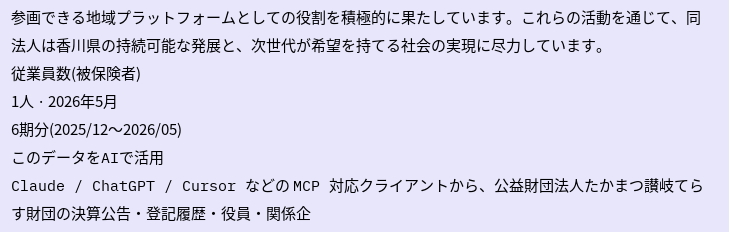参画できる地域プラットフォームとしての役割を積極的に果たしています。これらの活動を通じて、同法人は香川県の持続可能な発展と、次世代が希望を持てる社会の実現に尽力しています。
従業員数(被保険者)
1人 · 2026年5月
6期分(2025/12〜2026/05)
このデータをAIで活用
Claude / ChatGPT / Cursor などの MCP 対応クライアントから、公益財団法人たかまつ讃岐てらす財団の決算公告・登記履歴・役員・関係企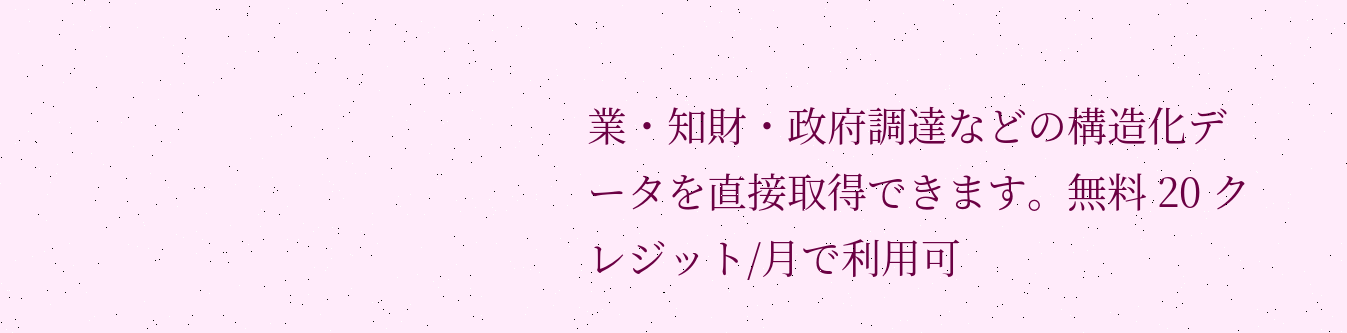業・知財・政府調達などの構造化データを直接取得できます。無料 20 クレジット/月で利用可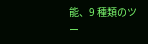能、9 種類のツー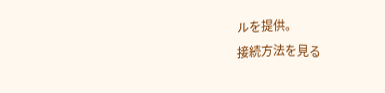ルを提供。
接続方法を見る